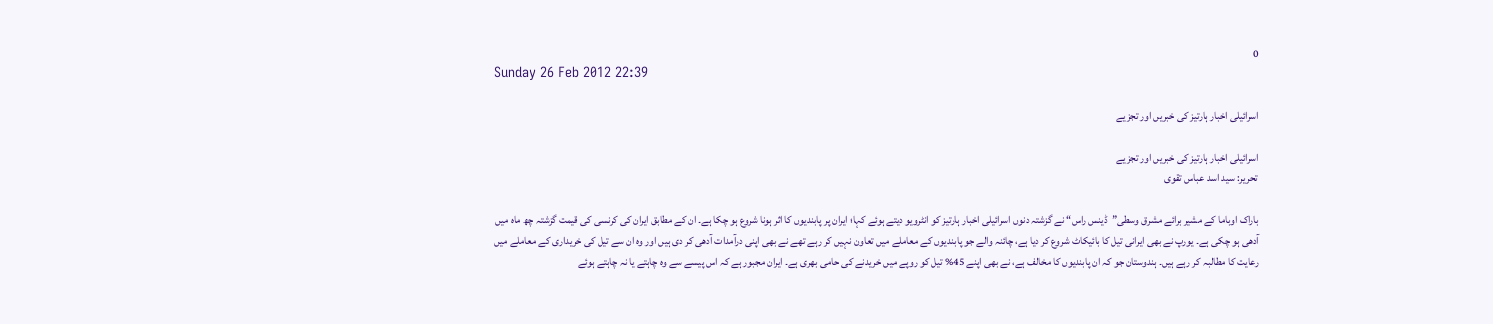0
Sunday 26 Feb 2012 22:39

اسرائیلی اخبار ہارتیز کی خبریں اور تجزیے

اسرائیلی اخبار ہارتیز کی خبریں اور تجزیے
تحریر: سید اسد عباس تقوی

باراک اوباما کے مشیر برائے مشرق وسطی”ڈینس راس“ نے گزشتہ دنوں اسرائیلی اخبار ہارتیز کو انٹرویو دیتے ہوئے کہا؛ ایران پر پابندیوں کا اثر ہونا شروع ہو چکا ہے۔ ان کے مطابق ایران کی کرنسی کی قیمت گزشتہ چھ ماہ میں آدھی ہو چکی ہے۔ یورپ نے بھی ایرانی تیل کا بائیکاٹ شروع کر دیا ہے، چائنہ والے جو پابندیوں کے معاملے میں تعاون نہیں کر رہے تھے نے بھی اپنی درآمدات آدھی کر دی ہیں اور وہ ان سے تیل کی خریداری کے معاملے میں رعایت کا مطالبہ کر رہے ہیں۔ ہندوستان جو کہ ان پابندیوں کا مخالف ہے، نے بھی اپنے 45% تیل کو روپے میں خریدنے کی حامی بھری ہے۔ ایران مجبور ہے کہ اس پیسے سے وہ چاہتے یا نہ چاہتے ہوئے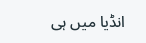انڈیا میں ہی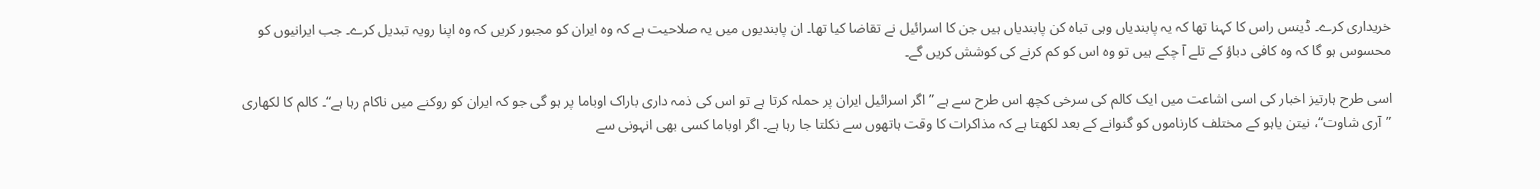خریداری کرے۔ ڈینس راس کا کہنا تھا کہ یہ پابندیاں وہی تباہ کن پابندیاں ہیں جن کا اسرائیل نے تقاضا کیا تھا۔ ان پابندیوں میں یہ صلاحیت ہے کہ وہ ایران کو مجبور کریں کہ وہ اپنا رویہ تبدیل کرے۔ جب ایرانیوں کو محسوس ہو گا کہ وہ کافی دباؤ کے تلے آ چکے ہیں تو وہ اس کو کم کرنے کی کوشش کریں گے۔

اسی طرح ہارتیز اخبار کی اسی اشاعت میں ایک کالم کی سرخی کچھ اس طرح سے ہے ”اگر اسرائیل ایران پر حملہ کرتا ہے تو اس کی ذمہ داری باراک اوباما پر ہو گی جو کہ ایران کو روکنے میں ناکام رہا ہے“۔ کالم کا لکھاری ”آری شاوت“، نیتن یاہو کے مختلف کارناموں کو گنوانے کے بعد لکھتا ہے کہ مذاکرات کا وقت ہاتھوں سے نکلتا جا رہا ہے۔ اگر اوباما کسی بھی انہونی سے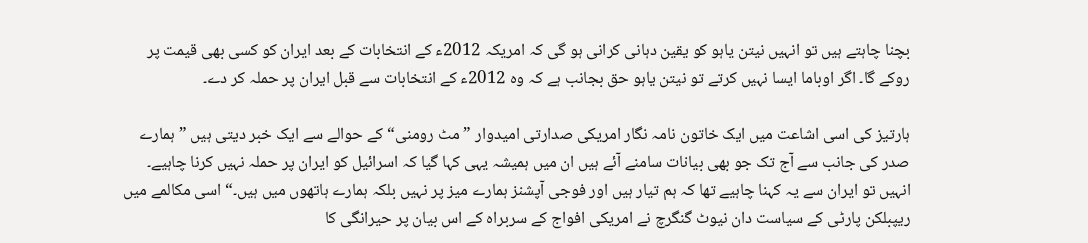بچنا چاہتے ہیں تو انہیں نیتن یاہو کو یقین دہانی کرانی ہو گی کہ امریکہ 2012ء کے انتخابات کے بعد ایران کو کسی بھی قیمت پر روکے گا۔ اگر اوباما ایسا نہیں کرتے تو نیتن یاہو حق بجانب ہے کہ وہ 2012ء کے انتخابات سے قبل ایران پر حملہ کر دے۔

ہارتیز کی اسی اشاعت میں ایک خاتون نامہ نگار امریکی صدارتی امیدوار ”مٹ رومنی“ کے حوالے سے ایک خبر دیتی ہیں ”ہمارے صدر کی جانب سے آج تک جو بھی بیانات سامنے آئے ہیں ان میں ہمیشہ یہی کہا گیا کہ اسرائیل کو ایران پر حملہ نہیں کرنا چاہیے۔ انہیں تو ایران سے یہ کہنا چاہیے تھا کہ ہم تیار ہیں اور فوجی آپشنز ہمارے میز پر نہیں بلکہ ہمارے ہاتھوں میں ہیں۔“ اسی مکالمے میں ریپبلکن پارٹی کے سیاست دان نیوٹ گنگرچ نے امریکی افواج کے سربراہ کے اس بیان پر حیرانگی کا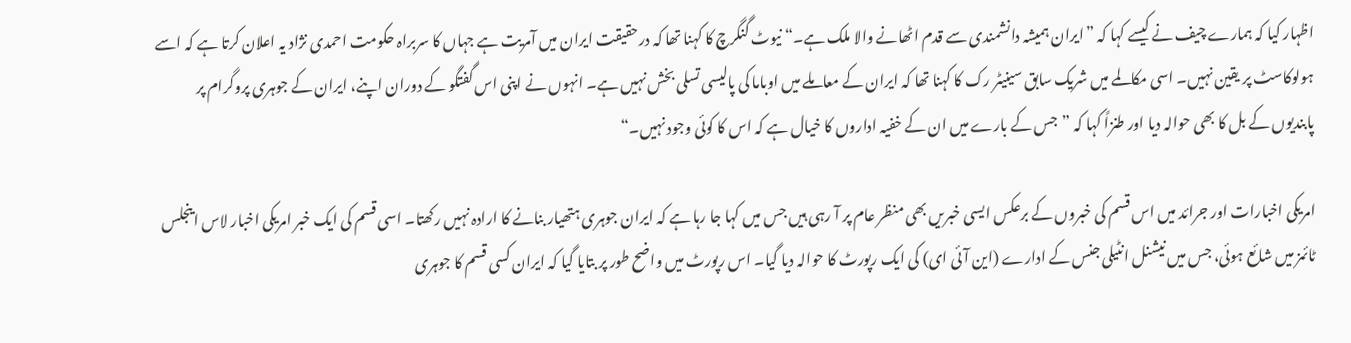اظہار کیا کہ ہمارے چیف نے کیسے کہا کہ ”ایران ہمیشہ دانشمندی سے قدم اٹھانے والا ملک ہے۔“ نیوٹ گنگرچ کا کہنا تھا کہ درحقیقت ایران میں آمریت ہے جہاں کا سربراہ حکومت احمدی نژاد یہ اعلان کرتا ہے کہ اسے ہولوکاسٹ پر یقین نہیں۔ اسی مکالمے میں شریک سابق سینیٹر رک کا کہنا تھا کہ ایران کے معاملے میں اوباما کی پالیسی تسلی بخش نہیں ہے۔ انہوں نے اپنی اس گفتگو کے دوران اپنے، ایران کے جوہری پروگرام پر پابندیوں کے بل کا بھی حوالہ دیا اور طنزاً کہا کہ ”جس کے بارے میں ان کے خفیہ اداروں کا خیال ہے کہ اس کا کوئی وجود نہیں۔“

امریکی اخبارات اور جرائد میں اس قسم کی خبروں کے برعکس ایسی خبریں بھی منظر عام پر آ رہی ہیں جس میں کہا جا رہا ہے کہ ایران جوہری ہتھیار بنانے کا ارادہ نہیں رکھتا۔ اسی قسم کی ایک خبر امریکی اخبار لاس اینجلس ٹائمز میں شائع ہوئی، جس میں نیشنل انٹیلی جنس کے ادارے (این آئی ای) کی ایک رپورٹ کا حوالہ دیا گیا۔ اس رپورٹ میں واضح طور پر بتایا گیا کہ ایران کسی قسم کا جوہری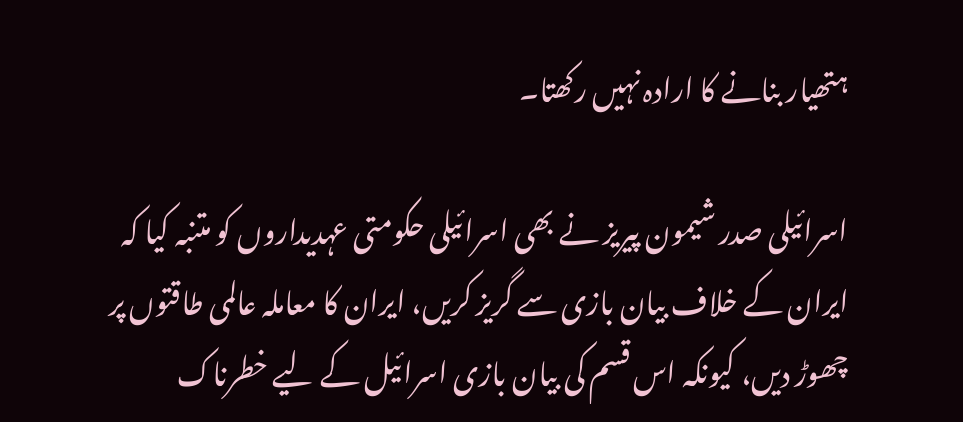ہتھیار بنانے کا ارادہ نہیں رکھتا۔

اسرائیلی صدر شیمون پیریز نے بھی اسرائیلی حکومتی عہدیداروں کو متنبہ کیا کہ ایران کے خلاف بیان بازی سے گریز کریں، ایران کا معاملہ عالمی طاقتوں پر چھوڑ دیں، کیونکہ اس قسم کی بیان بازی اسرائیل کے لیے خطرناک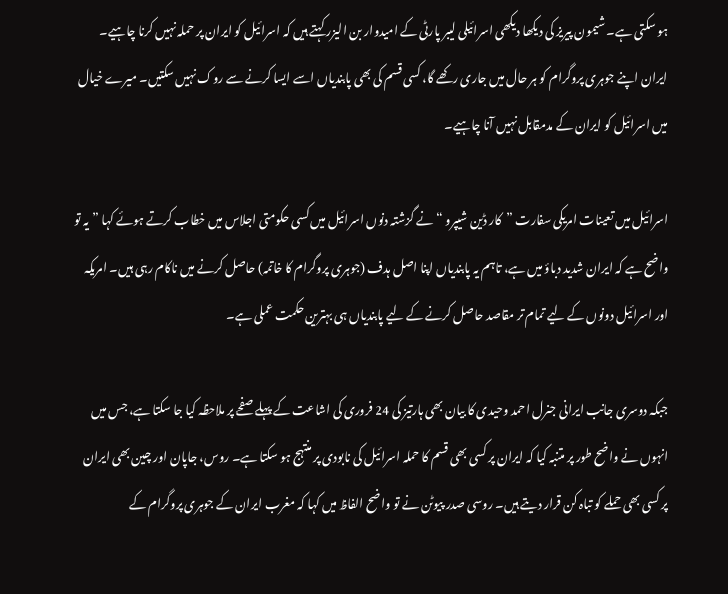ہو سکتی ہے۔ شیمون پیریز کی دیکھا دیکھی اسرائیلی لیبر پارٹی کے امیدوار بن الیزر کہتے ہیں کہ اسرائیل کو ایران پر حملہ نہیں کرنا چاہیے۔ ایران اپنے جوہری پروگرام کو ہر حال میں جاری رکھے گا، کسی قسم کی بھی پابندیاں اسے ایسا کرنے سے روک نہیں سکتیں۔ میرے خیال میں اسرائیل کو ایران کے مدمقابل نہیں آنا چاہیے۔

اسرائیل میں تعینات امریکی سفارت ”کار ڈین شیپرو “ نے گزشتہ دنوں اسرائیل میں کسی حکومتی اجلاس میں خطاب کرتے ہوئے کہا ”یہ تو واضح ہے کہ ایران شدید دباؤ میں ہے، تاہم یہ پابندیاں اپنا اصل ہدف (جوہری پروگرام کا خاتمہ) حاصل کرنے میں ناکام رہی ہیں۔ امریکہ اور اسرائیل دونوں کے لیے تمام تر مقاصد حاصل کرنے کے لیے پابندیاں ہی بہترین حکمت عملی ہے۔

جبکہ دوسری جانب ایرانی جنرل احمد وحیدی کا بیان بھی ہارتیز کی 24 فروری کی اشاعت کے پہلے صفحے پر ملاحظہ کیا جا سکتا ہے، جس میں انہوں نے واضح طور پر متنبہ کیا کہ ایران پر کسی بھی قسم کا حملہ اسرائیل کی نابودی پر منتہج ہو سکتا ہے۔ روس، جاپان اور چین بھی ایران پر کسی بھی حملے کو تباہ کن قرار دیتے ہیں۔ روسی صدر پیوٹن نے تو واضح الفاظ میں کہا کہ مغرب ایران کے جوہری پروگرام کے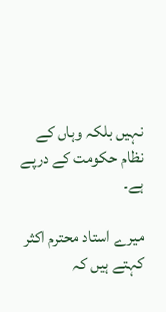نہیں بلکہ وہاں کے نظام حکومت کے درپے ہے۔

میرے استاد محترم اکثر کہتے ہیں کہ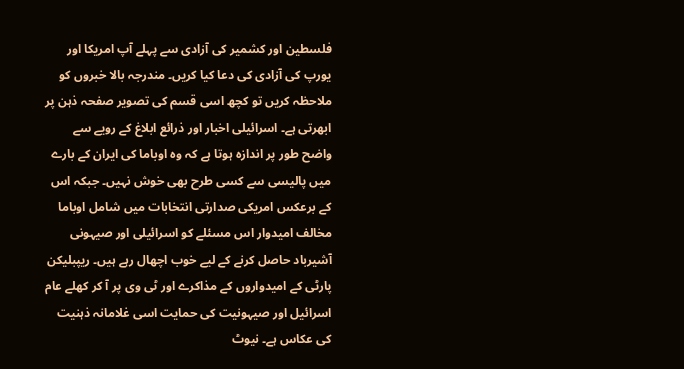فلسطین اور کشمیر کی آزادی سے پہلے آپ امریکا اور یورپ کی آزادی کی دعا کیا کریں۔ مندرجہ بالا خبروں کو ملاحظہ کریں تو کچھ اسی قسم کی تصویر صفحہ ذہن پر ابھرتی ہے۔ اسرائیلی اخبار اور ذرائع ابلاغ کے رویے سے واضح طور پر اندازہ ہوتا ہے کہ وہ اوباما کی ایران کے بارے میں پالیسی سے کسی طرح بھی خوش نہیں۔ جبکہ اس کے برعکس امریکی صدارتی انتخابات میں شامل اوباما مخالف امیدوار اس مسئلے کو اسرائیلی اور صیہونی آشیرباد حاصل کرنے کے لیے خوب اچھال رہے ہیں۔ ریپبلیکن پارٹی کے امیدواروں کے مذاکرے اور ٹی وی پر آ کر کھلے عام اسرائیل اور صیہونیت کی حمایت اسی غلامانہ ذہنیت کی عکاس ہے۔ نیوٹ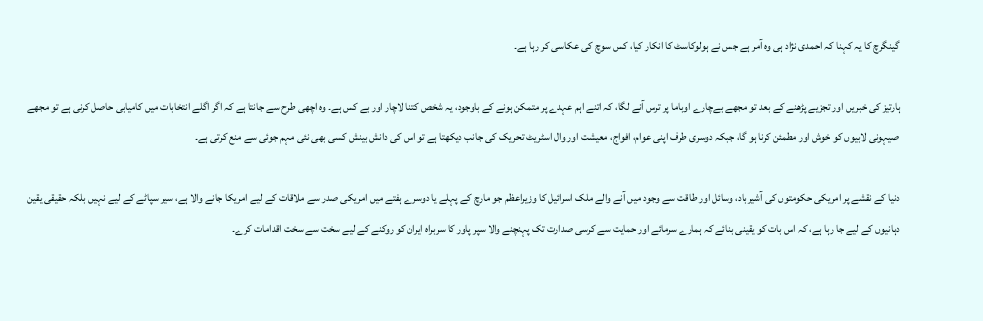گینگرچ کا یہ کہنا کہ احمدی نژاد ہی وہ آمر ہے جس نے ہولوکاسٹ کا انکار کیا، کس سوچ کی عکاسی کر رہا ہے۔

ہارتیز کی خبریں اور تجزیے پڑھنے کے بعد تو مجھے بےچارے اوباما پر ترس آنے لگا، کہ اتنے اہم عہدے پر متمکن ہونے کے باوجود، یہ شخص کتنا لاچار اور بے کس ہے۔ وہ اچھی طرح سے جانتا ہے کہ اگر اگلے انتخابات میں کامیابی حاصل کرنی ہے تو مجھے صیہونی لابیوں کو خوش اور مطمئن کرنا ہو گا، جبکہ دوسری طرف اپنی عوام، افواج، معیشت اور وال اسٹریٹ تحریک کی جانب دیکھتا ہے تو اس کی دانش بینش کسی بھی نئی مہم جوئی سے منع کرتی ہے۔

دنیا کے نقشے پر امریکی حکومتوں کی آشیرباد، وسائل اور طاقت سے وجود میں آنے والے ملک اسرائیل کا وزیراعظم جو مارچ کے پہلے یا دوسرے ہفتے میں امریکی صدر سے ملاقات کے لیے امریکا جانے والا ہے، سیر سپاٹے کے لیے نہیں بلکہ حقیقی یقین دہانیوں کے لیے جا رہا ہے، کہ اس بات کو یقینی بنائے کہ ہمارے سرمائے اور حمایت سے کرسی صدارت تک پہنچنے والا سپر پاور کا سربراہ ایران کو روکنے کے لیے سخت سے سخت اقدامات کرے۔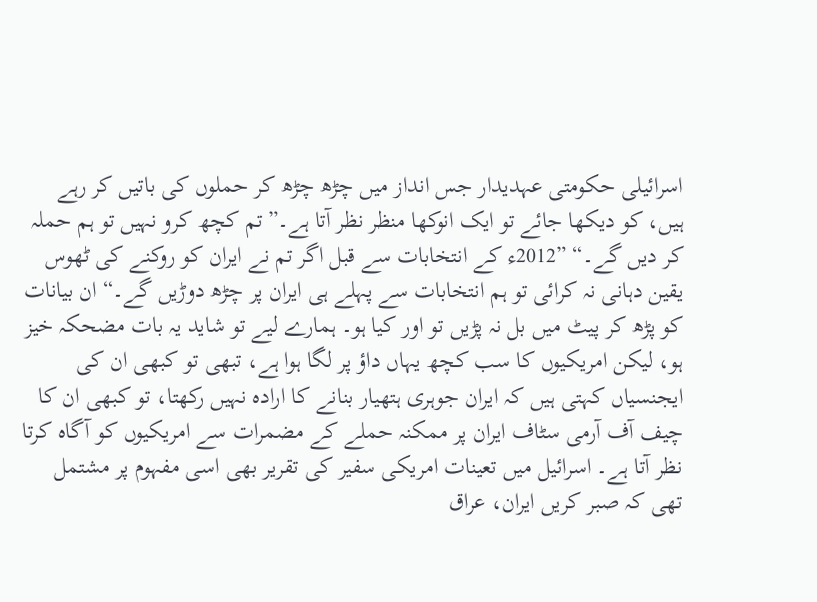اسرائیلی حکومتی عہدیدار جس انداز میں چڑھ چڑھ کر حملوں کی باتیں کر رہے ہیں، کو دیکھا جائے تو ایک انوکھا منظر نظر آتا ہے۔”تم کچھ کرو نہیں تو ہم حملہ کر دیں گے۔“ ”2012ء کے انتخابات سے قبل اگر تم نے ایران کو روکنے کی ٹھوس یقین دہانی نہ کرائی تو ہم انتخابات سے پہلے ہی ایران پر چڑھ دوڑیں گے۔“ ان بیانات کو پڑھ کر پیٹ میں بل نہ پڑیں تو اور کیا ہو۔ ہمارے لیے تو شاید یہ بات مضحکہ خیز ہو، لیکن امریکیوں کا سب کچھ یہاں داؤ پر لگا ہوا ہے، تبھی تو کبھی ان کی ایجنسیاں کہتی ہیں کہ ایران جوہری ہتھیار بنانے کا ارادہ نہیں رکھتا، تو کبھی ان کا چیف آف آرمی سٹاف ایران پر ممکنہ حملے کے مضمرات سے امریکیوں کو آگاہ کرتا نظر آتا ہے۔ اسرائیل میں تعینات امریکی سفیر کی تقریر بھی اسی مفہوم پر مشتمل تھی کہ صبر کریں ایران، عراق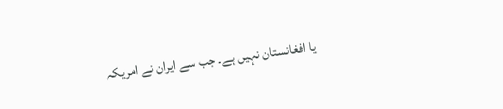یا افغانستان نہیں ہے۔ جب سے ایران نے امریکہ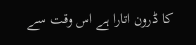کا ڈرون اتارا ہے اس وقت سے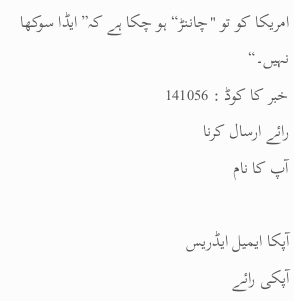امریکا کو تو "چاننڑ“ ہو چکا ہے کہ”ایڈا سوکھا نہیں۔“
خبر کا کوڈ : 141056
رائے ارسال کرنا
آپ کا نام

آپکا ایمیل ایڈریس
آپکی رائے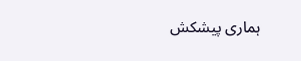ہماری پیشکش